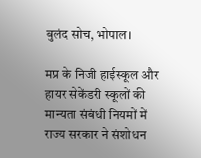बुलंद सोच, भोपाल।

मप्र के निजी हाईस्कूल और हायर सेकेंडरी स्कूलों की मान्यता संबंधी नियमों में राज्य सरकार ने संशोधन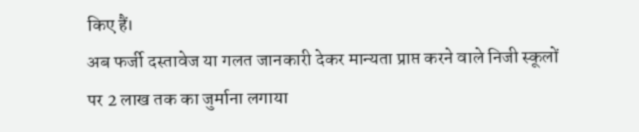किए हैं।
अब फर्जी दस्तावेज या गलत जानकारी देकर मान्यता प्राप्त करने वाले निजी स्कूलों पर 2 लाख तक का जुर्माना लगाया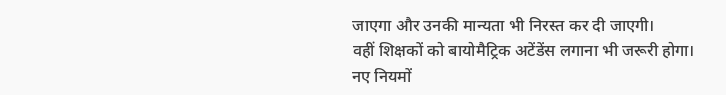जाएगा और उनकी मान्यता भी निरस्त कर दी जाएगी।
वहीं शिक्षकों को बायोमैट्रिक अटेंडेंस लगाना भी जरूरी होगा।
नए नियमों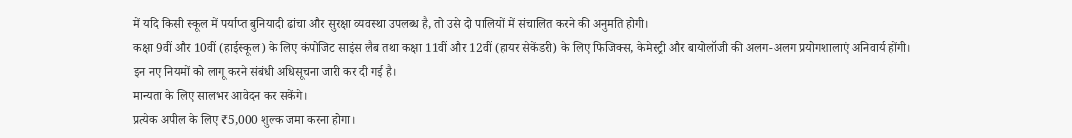में यदि किसी स्कूल में पर्याप्त बुनियादी ढांचा और सुरक्षा व्यवस्था उपलब्ध है, तो उसे दो पालियों में संचालित करने की अनुमति होगी।
कक्षा 9वीं और 10वीं (हाईस्कूल) के लिए कंपोजिट साइंस लैब तथा कक्षा 11वीं और 12वीं (हायर सेकेंडरी) के लिए फिजिक्स, केमेस्ट्री और बायोलॉजी की अलग-अलग प्रयोगशालाएं अनिवार्य होंगी।
इन नए नियमों को लागू करने संबंधी अधिसूचना जारी कर दी गई है।
मान्यता के लिए सालभर आवेदन कर सकेंगे।
प्रत्येक अपील के लिए ₹5,000 शुल्क जमा करना होगा।